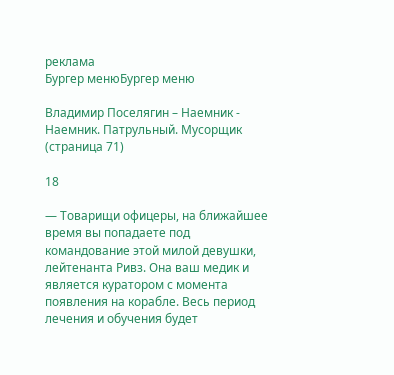реклама
Бургер менюБургер меню

Владимир Поселягин – Наемник - Наемник. Патрульный. Мусорщик (страница 71)

18

— Товарищи офицеры, на ближайшее время вы попадаете под командование этой милой девушки, лейтенанта Ривз. Она ваш медик и является куратором с момента появления на корабле. Весь период лечения и обучения будет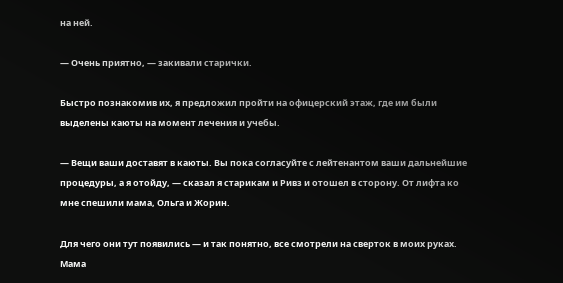на ней.

— Очень приятно, — закивали старички.

Быстро познакомив их, я предложил пройти на офицерский этаж, где им были выделены каюты на момент лечения и учебы.

— Вещи ваши доставят в каюты. Вы пока согласуйте с лейтенантом ваши дальнейшие процедуры, а я отойду, — сказал я старикам и Ривз и отошел в сторону. От лифта ко мне спешили мама, Ольга и Жорин.

Для чего они тут появились — и так понятно, все смотрели на сверток в моих руках. Мама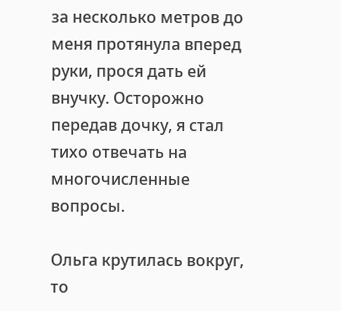за несколько метров до меня протянула вперед руки, прося дать ей внучку. Осторожно передав дочку, я стал тихо отвечать на многочисленные вопросы.

Ольга крутилась вокруг, то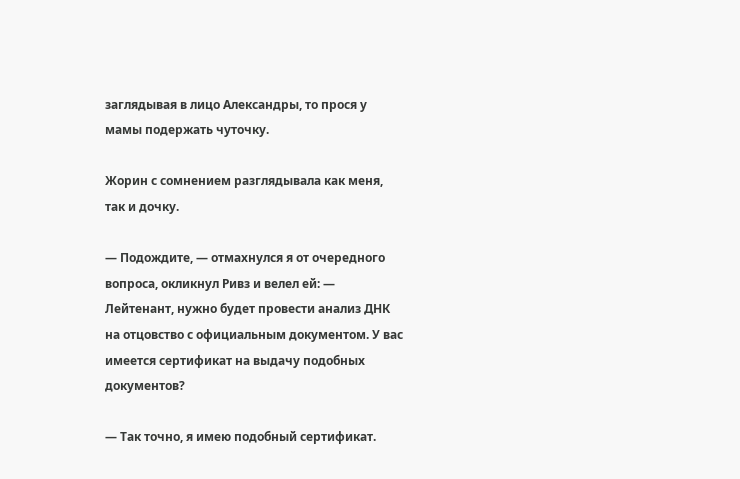заглядывая в лицо Александры, то прося у мамы подержать чуточку.

Жорин с сомнением разглядывала как меня, так и дочку.

— Подождите, — отмахнулся я от очередного вопроса, окликнул Ривз и велел ей: — Лейтенант, нужно будет провести анализ ДНК на отцовство с официальным документом. У вас имеется сертификат на выдачу подобных документов?

— Так точно, я имею подобный сертификат.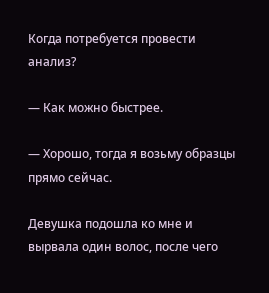Когда потребуется провести анализ?

— Как можно быстрее.

— Хорошо, тогда я возьму образцы прямо сейчас.

Девушка подошла ко мне и вырвала один волос, после чего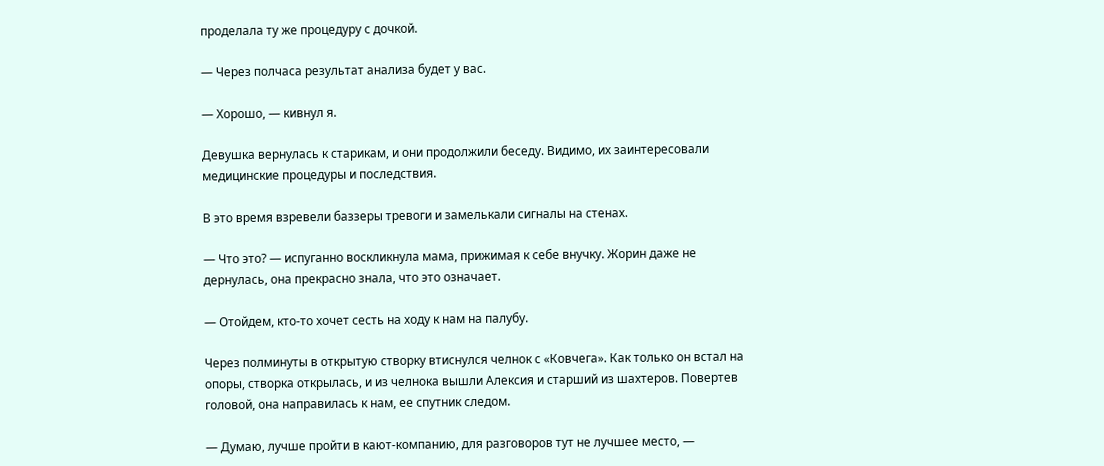проделала ту же процедуру с дочкой.

— Через полчаса результат анализа будет у вас.

— Хорошо, — кивнул я.

Девушка вернулась к старикам, и они продолжили беседу. Видимо, их заинтересовали медицинские процедуры и последствия.

В это время взревели баззеры тревоги и замелькали сигналы на стенах.

— Что это? — испуганно воскликнула мама, прижимая к себе внучку. Жорин даже не дернулась, она прекрасно знала, что это означает.

— Отойдем, кто-то хочет сесть на ходу к нам на палубу.

Через полминуты в открытую створку втиснулся челнок с «Ковчега». Как только он встал на опоры, створка открылась, и из челнока вышли Алексия и старший из шахтеров. Повертев головой, она направилась к нам, ее спутник следом.

— Думаю, лучше пройти в кают-компанию, для разговоров тут не лучшее место, —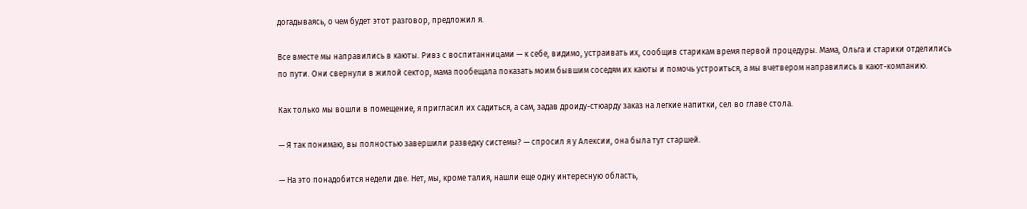догадываясь, о чем будет этот разговор, предложил я.

Все вместе мы направились в каюты. Ривз с воспитанницами — к себе, видимо, устраивать их, сообщив старикам время первой процедуры. Мама, Ольга и старики отделились по пути. Они свернули в жилой сектор, мама пообещала показать моим бывшим соседям их каюты и помочь устроиться, а мы вчетвером направились в кают-компанию.

Как только мы вошли в помещение, я пригласил их садиться, а сам, задав дроиду-стюарду заказ на легкие напитки, сел во главе стола.

— Я так понимаю, вы полностью завершили разведку системы? — спросил я у Алексии, она была тут старшей.

— На это понадобится недели две. Нет, мы, кроме талия, нашли еще одну интересную область,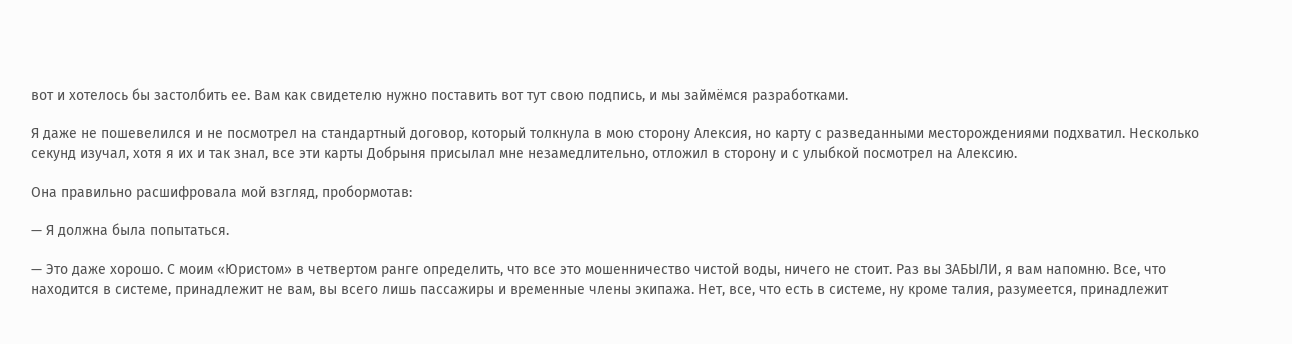вот и хотелось бы застолбить ее. Вам как свидетелю нужно поставить вот тут свою подпись, и мы займёмся разработками.

Я даже не пошевелился и не посмотрел на стандартный договор, который толкнула в мою сторону Алексия, но карту с разведанными месторождениями подхватил. Несколько секунд изучал, хотя я их и так знал, все эти карты Добрыня присылал мне незамедлительно, отложил в сторону и с улыбкой посмотрел на Алексию.

Она правильно расшифровала мой взгляд, пробормотав:

— Я должна была попытаться.

— Это даже хорошо. С моим «Юристом» в четвертом ранге определить, что все это мошенничество чистой воды, ничего не стоит. Раз вы ЗАБЫЛИ, я вам напомню. Все, что находится в системе, принадлежит не вам, вы всего лишь пассажиры и временные члены экипажа. Нет, все, что есть в системе, ну кроме талия, разумеется, принадлежит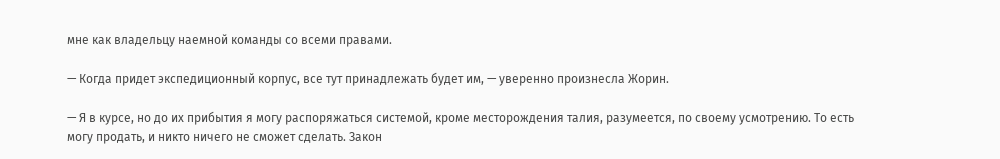мне как владельцу наемной команды со всеми правами.

— Когда придет экспедиционный корпус, все тут принадлежать будет им, — уверенно произнесла Жорин.

— Я в курсе, но до их прибытия я могу распоряжаться системой, кроме месторождения талия, разумеется, по своему усмотрению. То есть могу продать, и никто ничего не сможет сделать. Закон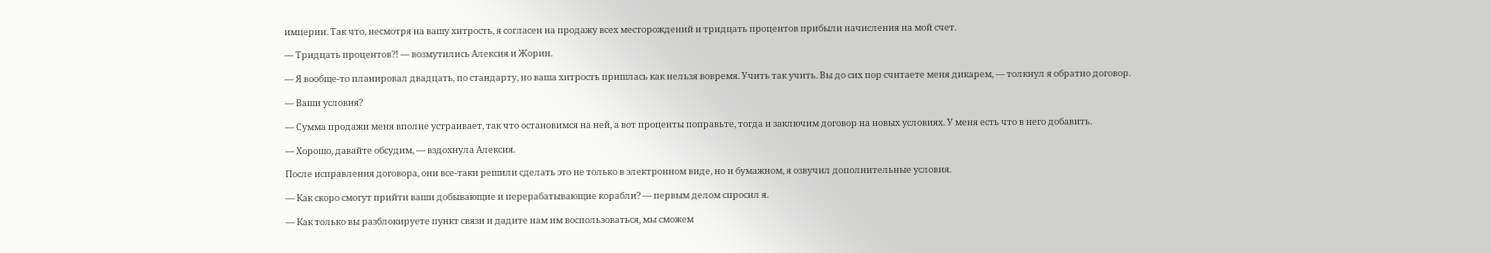империи. Так что, несмотря на вашу хитрость, я согласен на продажу всех месторождений и тридцать процентов прибыли начисления на мой счет.

— Тридцать процентов?! — возмутились Алексия и Жорин.

— Я вообще-то планировал двадцать, по стандарту, но ваша хитрость пришлась как нельзя вовремя. Учить так учить. Вы до сих пор считаете меня дикарем, — толкнул я обратно договор.

— Ваши условия?

— Сумма продажи меня вполне устраивает, так что остановимся на ней, а вот проценты поправьте, тогда и заключим договор на новых условиях. У меня есть что в него добавить.

— Хорошо, давайте обсудим, — вздохнула Алексия.

После исправления договора, они все-таки решили сделать это не только в электронном виде, но и бумажном, я озвучил дополнительные условия.

— Как скоро смогут прийти ваши добывающие и перерабатывающие корабли? — первым делом спросил я.

— Как только вы разблокируете пункт связи и дадите нам им воспользоваться, мы сможем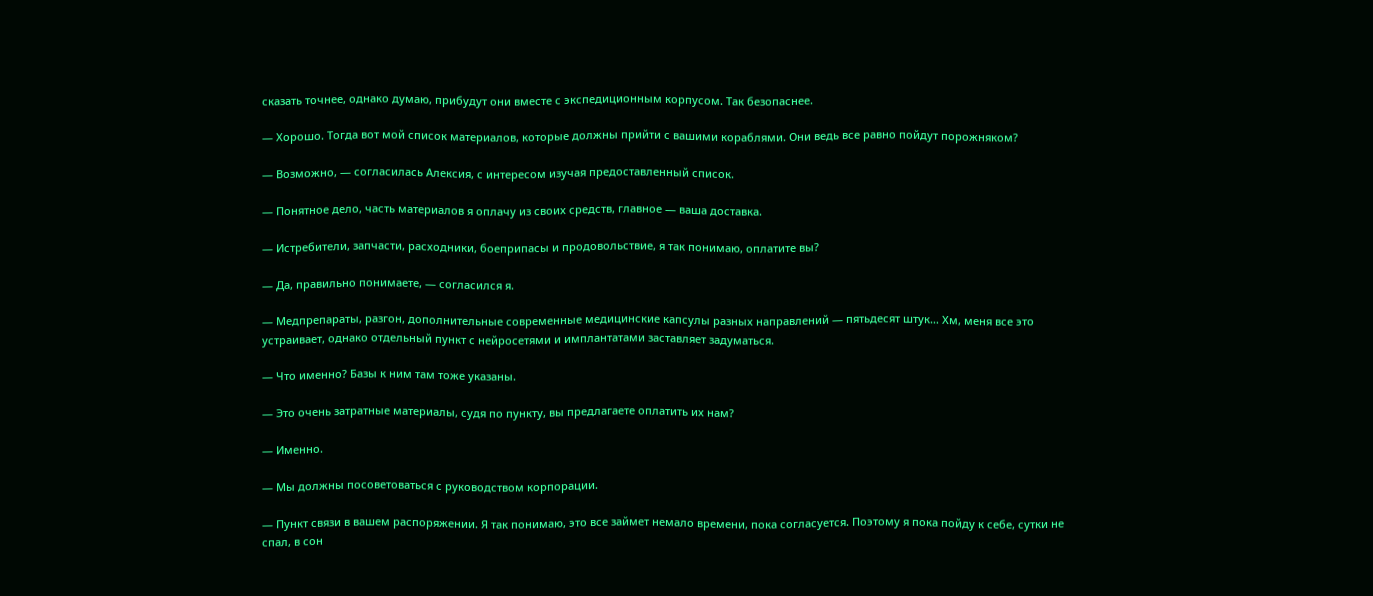сказать точнее, однако думаю, прибудут они вместе с экспедиционным корпусом. Так безопаснее.

— Хорошо. Тогда вот мой список материалов, которые должны прийти с вашими кораблями. Они ведь все равно пойдут порожняком?

— Возможно, — согласилась Алексия, с интересом изучая предоставленный список.

— Понятное дело, часть материалов я оплачу из своих средств, главное — ваша доставка.

— Истребители, запчасти, расходники, боеприпасы и продовольствие, я так понимаю, оплатите вы?

— Да, правильно понимаете, — согласился я.

— Медпрепараты, разгон, дополнительные современные медицинские капсулы разных направлений — пятьдесят штук… Хм, меня все это устраивает, однако отдельный пункт с нейросетями и имплантатами заставляет задуматься.

— Что именно? Базы к ним там тоже указаны.

— Это очень затратные материалы, судя по пункту, вы предлагаете оплатить их нам?

— Именно.

— Мы должны посоветоваться с руководством корпорации.

— Пункт связи в вашем распоряжении. Я так понимаю, это все займет немало времени, пока согласуется. Поэтому я пока пойду к себе, сутки не спал, в сон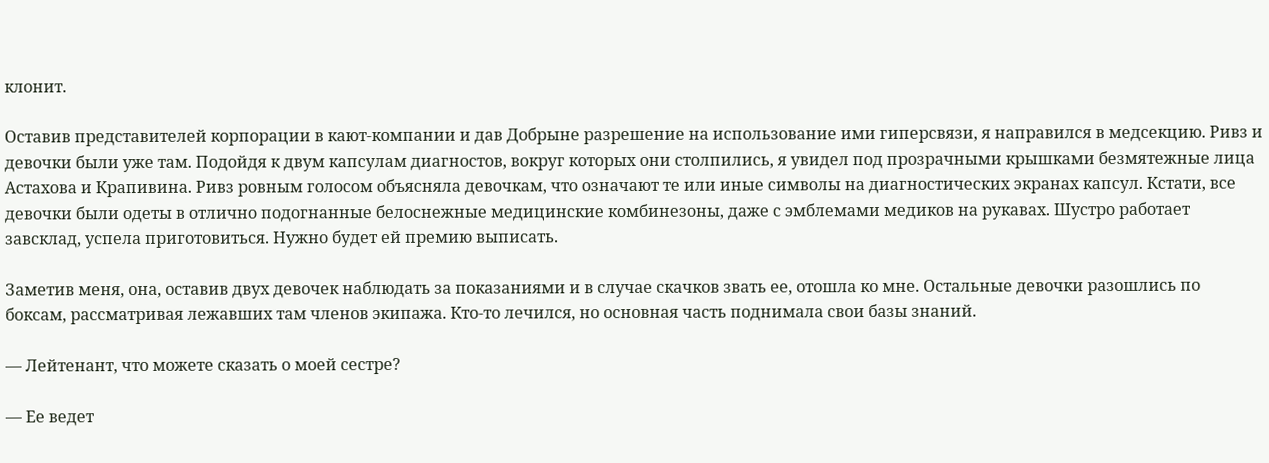клонит.

Оставив представителей корпорации в кают-компании и дав Добрыне разрешение на использование ими гиперсвязи, я направился в медсекцию. Ривз и девочки были уже там. Подойдя к двум капсулам диагностов, вокруг которых они столпились, я увидел под прозрачными крышками безмятежные лица Астахова и Крапивина. Ривз ровным голосом объясняла девочкам, что означают те или иные символы на диагностических экранах капсул. Кстати, все девочки были одеты в отлично подогнанные белоснежные медицинские комбинезоны, даже с эмблемами медиков на рукавах. Шустро работает завсклад, успела приготовиться. Нужно будет ей премию выписать.

Заметив меня, она, оставив двух девочек наблюдать за показаниями и в случае скачков звать ее, отошла ко мне. Остальные девочки разошлись по боксам, рассматривая лежавших там членов экипажа. Кто-то лечился, но основная часть поднимала свои базы знаний.

— Лейтенант, что можете сказать о моей сестре?

— Ее ведет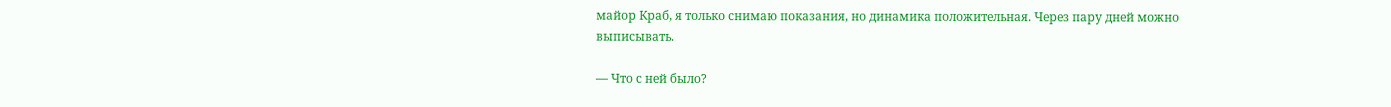майор Краб, я только снимаю показания, но динамика положительная. Через пару дней можно выписывать.

— Что с ней было?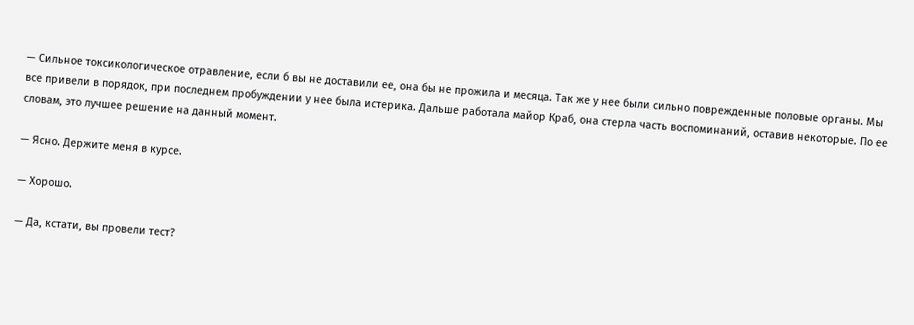— Сильное токсикологическое отравление, если б вы не доставили ее, она бы не прожила и месяца. Так же у нее были сильно поврежденные половые органы. Мы все привели в порядок, при последнем пробуждении у нее была истерика. Дальше работала майор Краб, она стерла часть воспоминаний, оставив некоторые. По ее словам, это лучшее решение на данный момент.

— Ясно. Держите меня в курсе.

— Хорошо.

— Да, кстати, вы провели тест?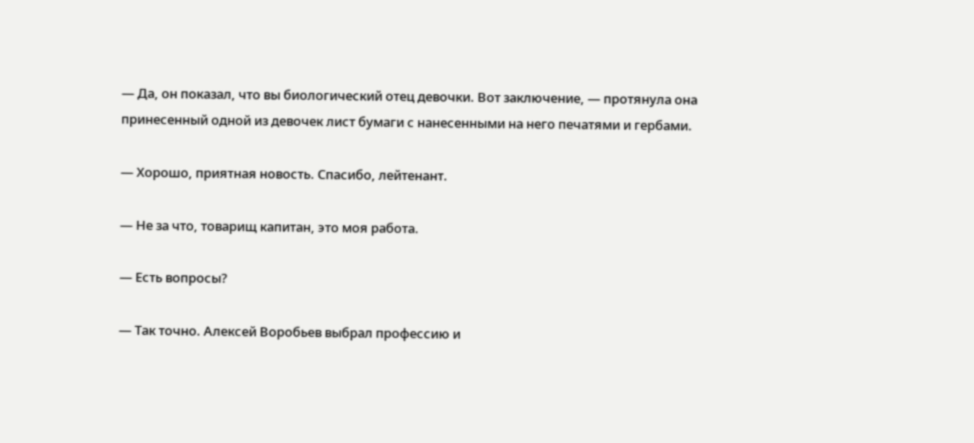— Да, он показал, что вы биологический отец девочки. Вот заключение, — протянула она принесенный одной из девочек лист бумаги с нанесенными на него печатями и гербами.

— Хорошо, приятная новость. Спасибо, лейтенант.

— Не за что, товарищ капитан, это моя работа.

— Есть вопросы?

— Так точно. Алексей Воробьев выбрал профессию и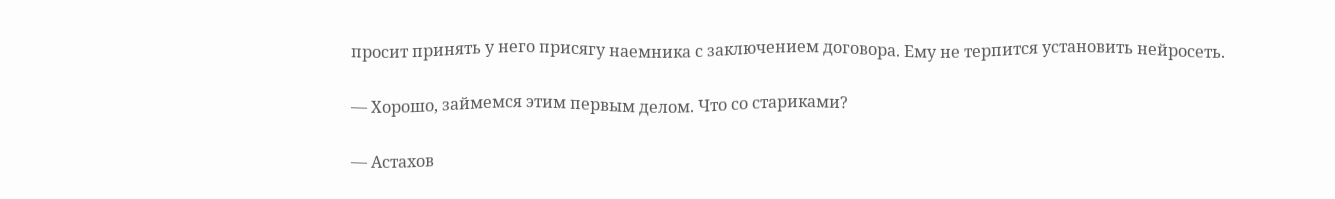просит принять у него присягу наемника с заключением договора. Ему не терпится установить нейросеть.

— Хорошо, займемся этим первым делом. Что со стариками?

— Астахов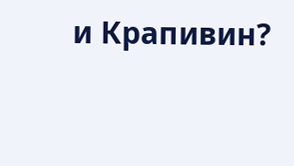и Крапивин?